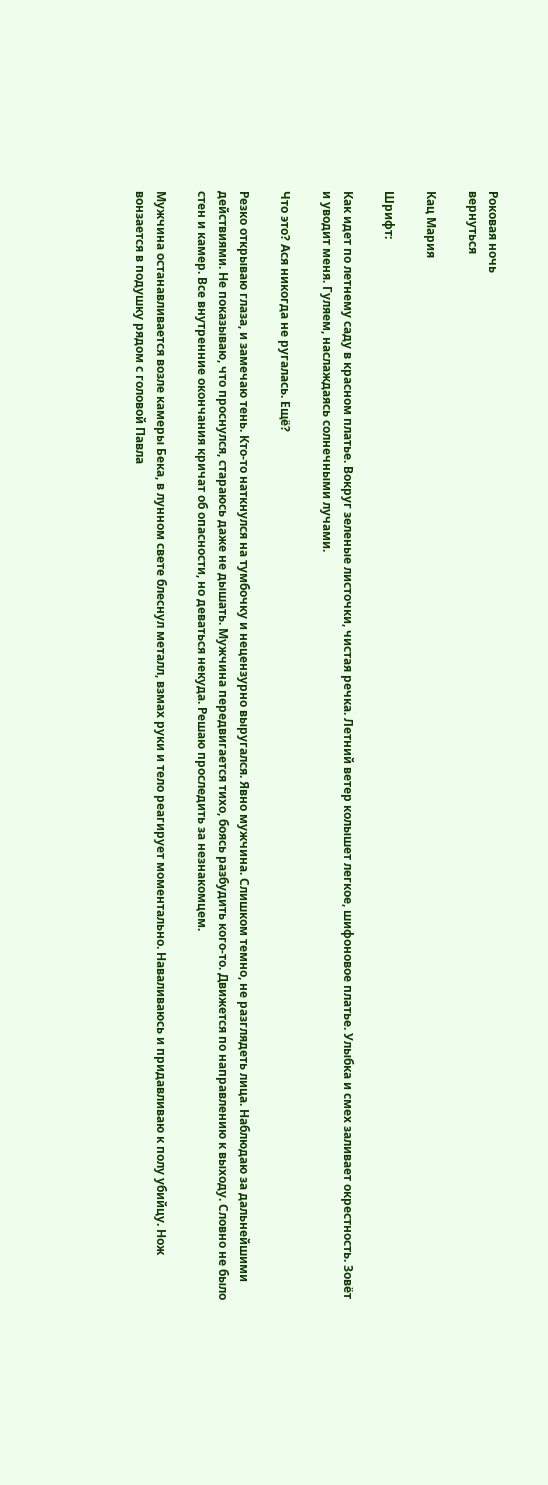Роковая ночь
вернуться

Кац Мария

Шрифт:

Как идет по летнему саду в красном платье. Вокруг зеленые листочки, чистая речка. Летний ветер колышет легкое, шифоновое платье. Улыбка и смех заливает окрестность. Зовёт и уводит меня. Гуляем, наслаждаясь солнечными лучами.

Что это? Ася никогда не ругалась. Ещё?

Резко открываю глаза, и замечаю тень. Кто-то наткнулся на тумбочку и нецензурно выругался. Явно мужчина. Слишком темно, не разглядеть лица. Наблюдаю за дальнейшими действиями. Не показываю, что проснулся, стараюсь даже не дышать. Мужчина передвигается тихо, боясь разбудить кого-то. Движется по направлению к выходу. Словно не было стен и камер. Все внутренние окончания кричат об опасности, но деваться некуда. Решаю проследить за незнакомцем.

Мужчина останавливается возле камеры Бека, в лунном свете блеснул металл, взмах руки и тело реагирует моментально. Наваливаюсь и придавливаю к полу убийцу. Нож вонзается в подушку рядом с головой Павла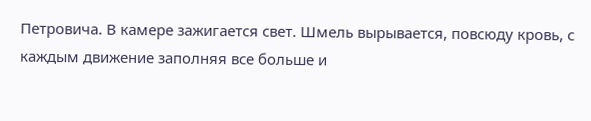Петровича. В камере зажигается свет. Шмель вырывается, повсюду кровь, с каждым движение заполняя все больше и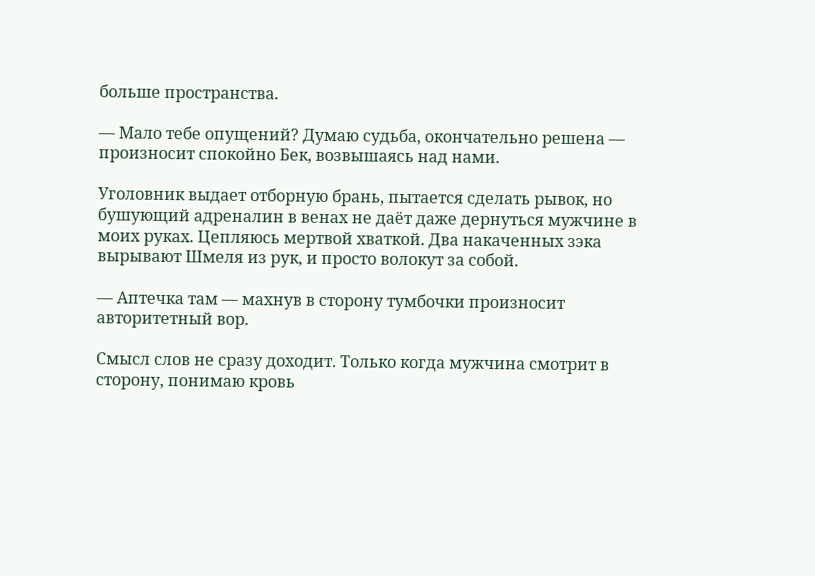больше пространства.

— Мало тебе опущений? Думаю судьба, окончательно решена — произносит спокойно Бек, возвышаясь над нами.

Уголовник выдает отборную брань, пытается сделать рывок, но бушующий адреналин в венах не даёт даже дернуться мужчине в моих руках. Цепляюсь мертвой хваткой. Два накаченных зэка вырывают Шмеля из рук, и просто волокут за собой.

— Аптечка там — махнув в сторону тумбочки произносит авторитетный вор.

Смысл слов не сразу доходит. Только когда мужчина смотрит в сторону, понимаю кровь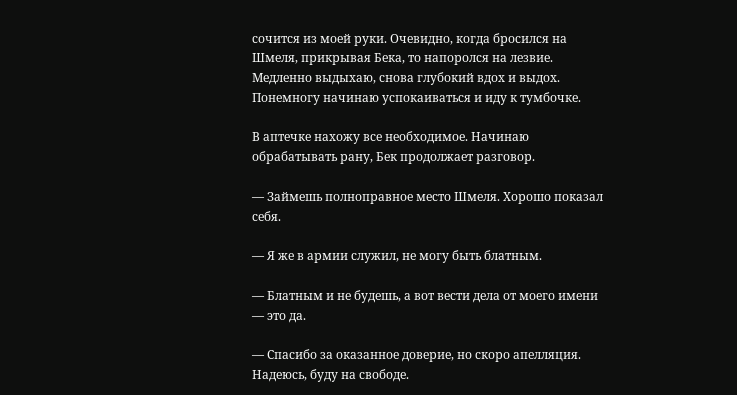сочится из моей руки. Очевидно, когда бросился на Шмеля, прикрывая Бека, то напоролся на лезвие. Медленно выдыхаю, снова глубокий вдох и выдох. Понемногу начинаю успокаиваться и иду к тумбочке.

В аптечке нахожу все необходимое. Начинаю обрабатывать рану, Бек продолжает разговор.

— Займешь полноправное место Шмеля. Хорошо показал себя.

— Я же в армии служил, не могу быть блатным.

— Блатным и не будешь, а вот вести дела от моего имени — это да.

— Спасибо за оказанное доверие, но скоро апелляция. Надеюсь, буду на свободе.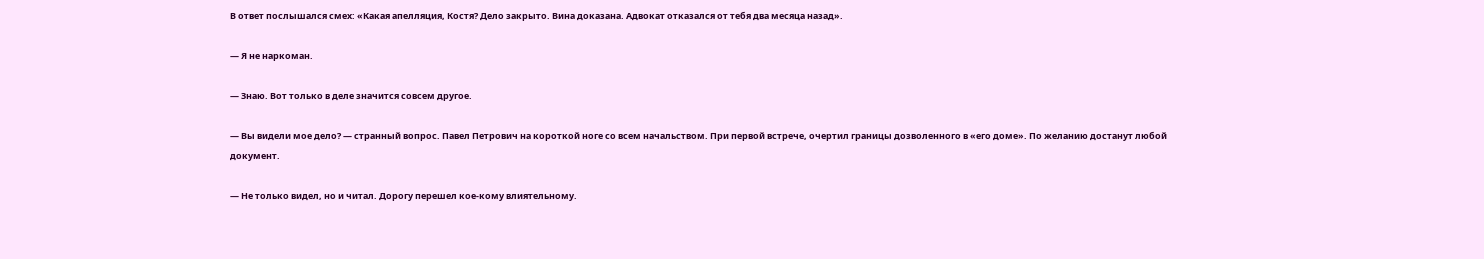В ответ послышался смех: «Какая апелляция, Костя? Дело закрыто. Вина доказана. Адвокат отказался от тебя два месяца назад».

— Я не наркоман.

— Знаю. Вот только в деле значится совсем другое.

— Вы видели мое дело? — странный вопрос. Павел Петрович на короткой ноге со всем начальством. При первой встрече, очертил границы дозволенного в «его доме». По желанию достанут любой документ.

— Не только видел, но и читал. Дорогу перешел кое-кому влиятельному.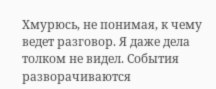Хмурюсь, не понимая, к чему ведет разговор. Я даже дела толком не видел. События разворачиваются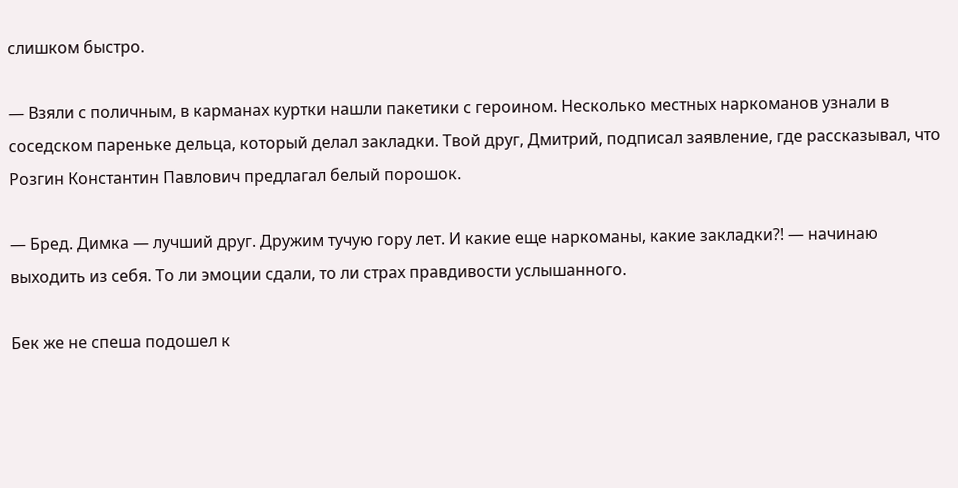слишком быстро.

— Взяли с поличным, в карманах куртки нашли пакетики с героином. Несколько местных наркоманов узнали в соседском пареньке дельца, который делал закладки. Твой друг, Дмитрий, подписал заявление, где рассказывал, что Розгин Константин Павлович предлагал белый порошок.

— Бред. Димка — лучший друг. Дружим тучую гору лет. И какие еще наркоманы, какие закладки?! — начинаю выходить из себя. То ли эмоции сдали, то ли страх правдивости услышанного.

Бек же не спеша подошел к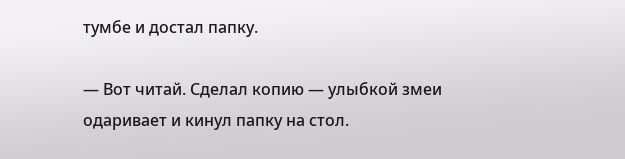тумбе и достал папку.

— Вот читай. Сделал копию — улыбкой змеи одаривает и кинул папку на стол.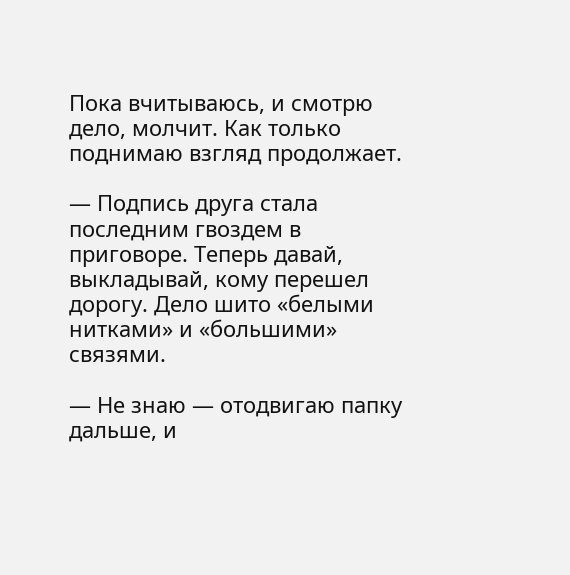Пока вчитываюсь, и смотрю дело, молчит. Как только поднимаю взгляд продолжает.

— Подпись друга стала последним гвоздем в приговоре. Теперь давай, выкладывай, кому перешел дорогу. Дело шито «белыми нитками» и «большими» связями.

— Не знаю — отодвигаю папку дальше, и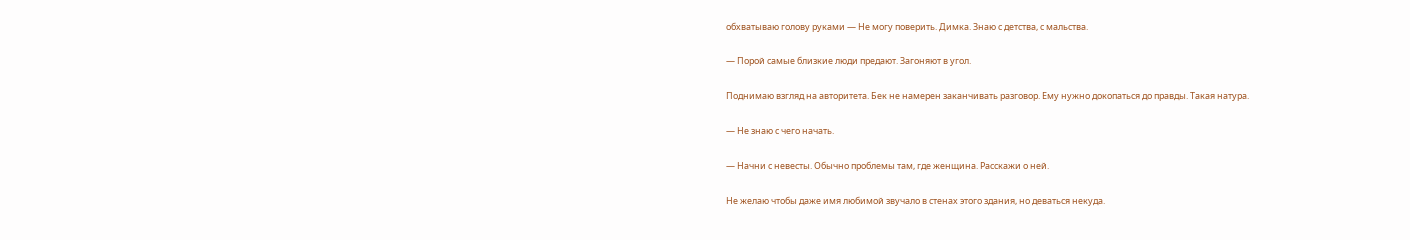обхватываю голову руками — Не могу поверить. Димка. Знаю с детства, с мальства.

— Порой самые близкие люди предают. Загоняют в угол.

Поднимаю взгляд на авторитета. Бек не намерен заканчивать разговор. Ему нужно докопаться до правды. Такая натура.

— Не знаю с чего начать.

— Начни с невесты. Обычно проблемы там, где женщина. Расскажи о ней.

Не желаю чтобы даже имя любимой звучало в стенах этого здания, но деваться некуда.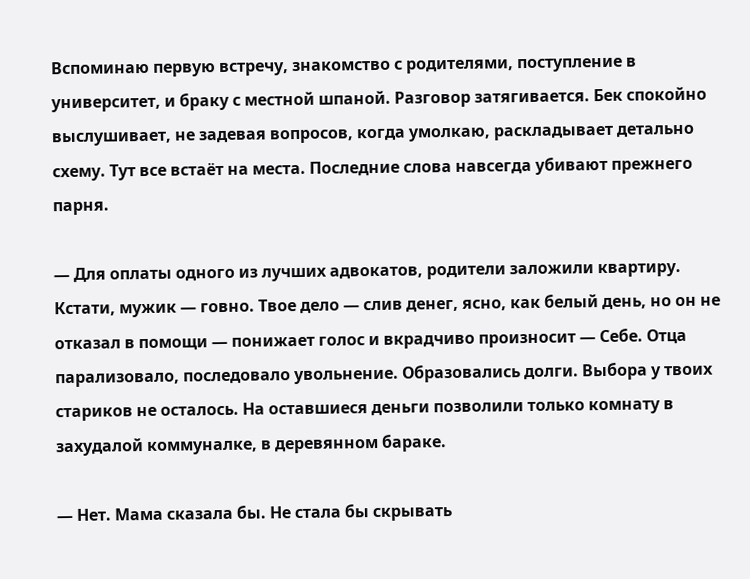Вспоминаю первую встречу, знакомство с родителями, поступление в университет, и браку с местной шпаной. Разговор затягивается. Бек спокойно выслушивает, не задевая вопросов, когда умолкаю, раскладывает детально схему. Тут все встаёт на места. Последние слова навсегда убивают прежнего парня.

— Для оплаты одного из лучших адвокатов, родители заложили квартиру. Кстати, мужик — говно. Твое дело — слив денег, ясно, как белый день, но он не отказал в помощи — понижает голос и вкрадчиво произносит — Себе. Отца парализовало, последовало увольнение. Образовались долги. Выбора у твоих стариков не осталось. На оставшиеся деньги позволили только комнату в захудалой коммуналке, в деревянном бараке.

— Нет. Мама сказала бы. Не стала бы скрывать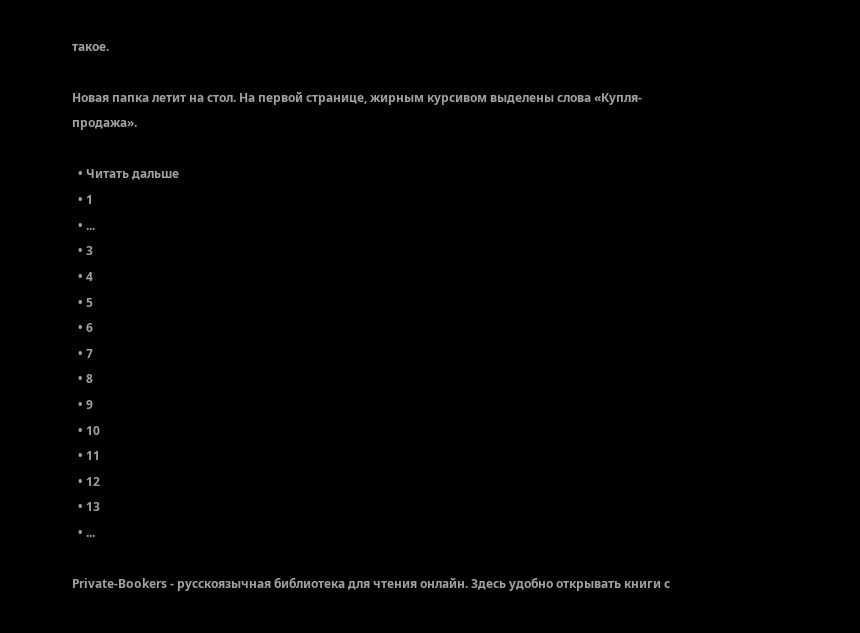такое.

Новая папка летит на стол. На первой странице, жирным курсивом выделены слова «Купля-продажа».

  • Читать дальше
  • 1
  • ...
  • 3
  • 4
  • 5
  • 6
  • 7
  • 8
  • 9
  • 10
  • 11
  • 12
  • 13
  • ...

Private-Bookers - русскоязычная библиотека для чтения онлайн. Здесь удобно открывать книги с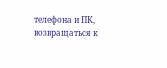телефона и ПК, возвращаться к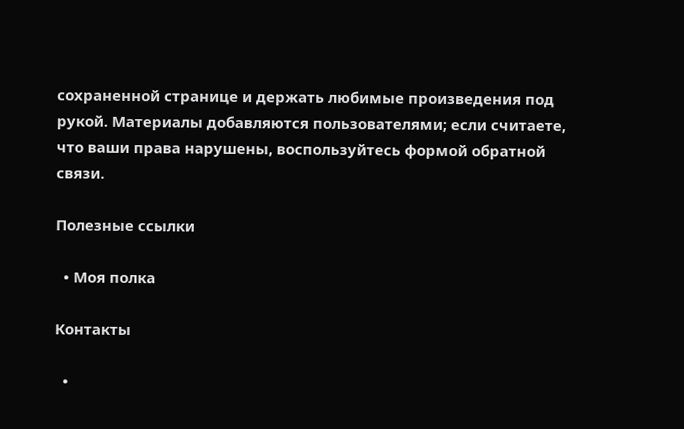сохраненной странице и держать любимые произведения под рукой. Материалы добавляются пользователями; если считаете, что ваши права нарушены, воспользуйтесь формой обратной связи.

Полезные ссылки

  • Моя полка

Контакты

  •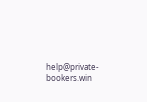help@private-bookers.win